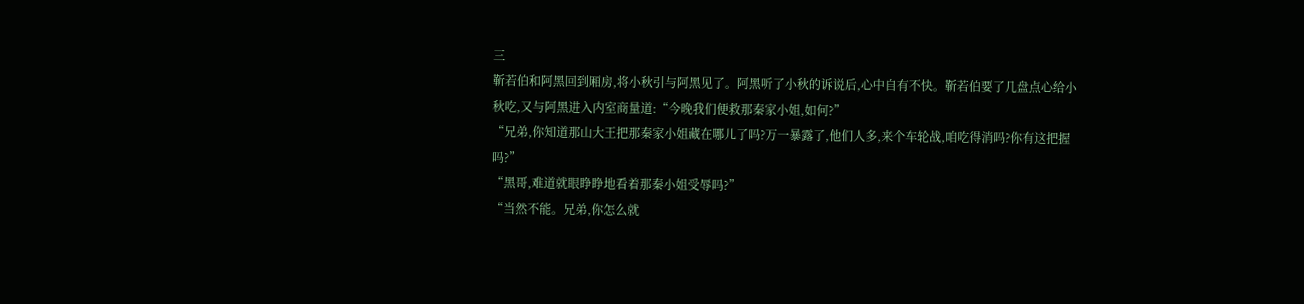三
靳若伯和阿黑回到厢房,将小秋引与阿黑见了。阿黑听了小秋的诉说后,心中自有不快。靳若伯要了几盘点心给小秋吃,又与阿黑进入内室商量道:“今晚我们便救那秦家小姐,如何?”
“兄弟,你知道那山大王把那秦家小姐藏在哪儿了吗?万一暴露了,他们人多,来个车轮战,咱吃得消吗?你有这把握吗?”
“黑哥,难道就眼睁睁地看着那秦小姐受辱吗?”
“当然不能。兄弟,你怎么就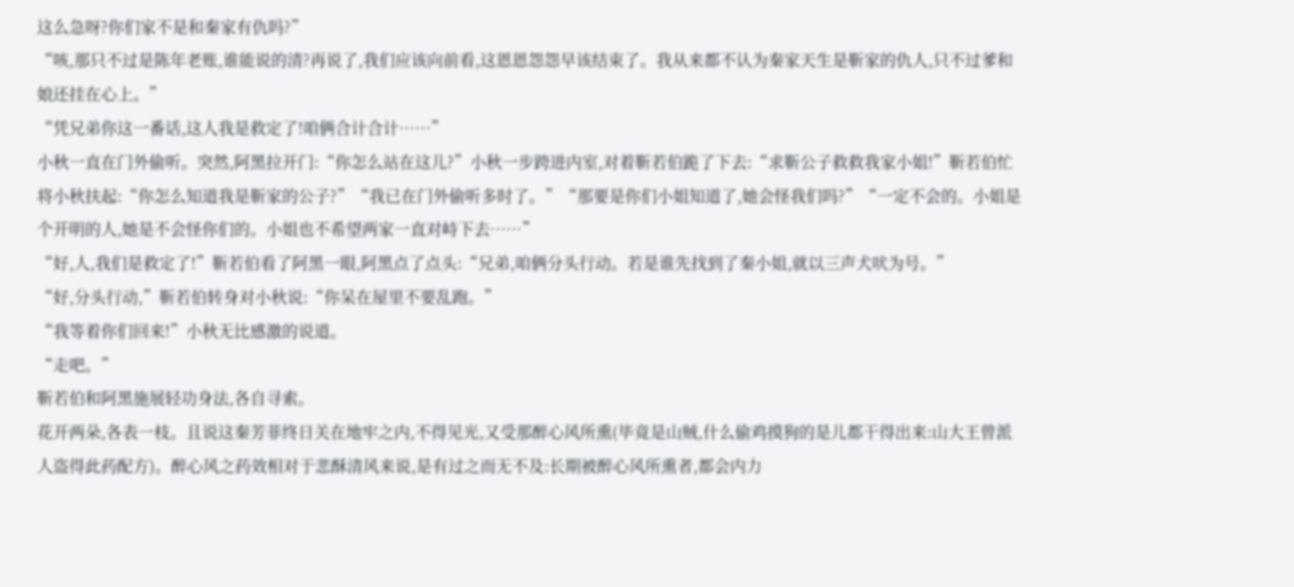这么急呀?你们家不是和秦家有仇吗?”
“咳,那只不过是陈年老账,谁能说的清?再说了,我们应该向前看,这恩恩怨怨早该结束了。我从来都不认为秦家天生是靳家的仇人,只不过爹和娘还挂在心上。”
“凭兄弟你这一番话,这人我是救定了!咱俩合计合计……”
小秋一直在门外偷听。突然,阿黑拉开门:“你怎么站在这儿?”小秋一步跨进内室,对着靳若伯跪了下去:“求靳公子救救我家小姐!”靳若伯忙将小秋扶起:“你怎么知道我是靳家的公子?”“我已在门外偷听多时了。”“那要是你们小姐知道了,她会怪我们吗?”“一定不会的。小姐是个开明的人,她是不会怪你们的。小姐也不希望两家一直对峙下去……”
“好,人,我们是救定了!”靳若伯看了阿黑一眼,阿黑点了点头:“兄弟,咱俩分头行动。若是谁先找到了秦小姐,就以三声犬吠为号。”
“好,分头行动,”靳若伯转身对小秋说:“你呆在屋里不要乱跑。”
“我等着你们回来!”小秋无比感激的说道。
“走吧。”
靳若伯和阿黑施展轻功身法,各自寻索。
花开两朵,各表一枝。且说这秦芳菲终日关在地牢之内,不得见光,又受那醉心风所熏(毕竟是山贼,什么偷鸡摸狗的是儿都干得出来:山大王曾派人盗得此药配方)。醉心风之药效相对于悲酥清风来说,是有过之而无不及:长期被醉心风所熏者,都会内力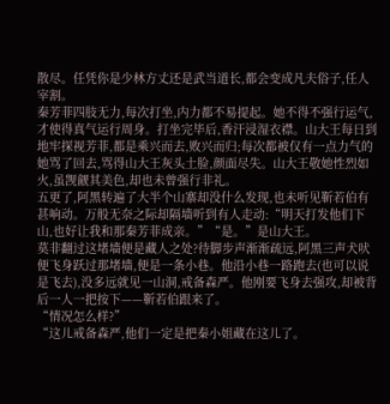散尽。任凭你是少林方丈还是武当道长,都会变成凡夫俗子,任人宰割。
秦芳菲四肢无力,每次打坐,内力都不易提起。她不得不强行运气,才使得真气运行周身。打坐完毕后,香汗浸湿衣襟。山大王每日到地牢探视芳菲,都是乘兴而去,败兴而归;每次都被仅有一点力气的她骂了回去,骂得山大王灰头土脸,颜面尽失。山大王敬她性烈如火,虽觊觎其美色,却也未曾强行非礼。
五更了,阿黑转遍了大半个山寨却没什么发现,也未听见靳若伯有甚响动。万般无奈之际却隔墙听到有人走动:“明天打发他们下山,也好让我和那秦芳菲成亲。”“是。”是山大王。
莫非翻过这堵墙便是藏人之处?待脚步声渐渐疏远,阿黑三声犬吠便飞身跃过那堵墙,便是一条小巷。他沿小巷一路跑去(也可以说是飞去),没多远就见一山洞,戒备森严。他刚要飞身去强攻,却被背后一人一把按下——靳若伯跟来了。
“情况怎么样?”
“这儿戒备森严,他们一定是把秦小姐藏在这儿了。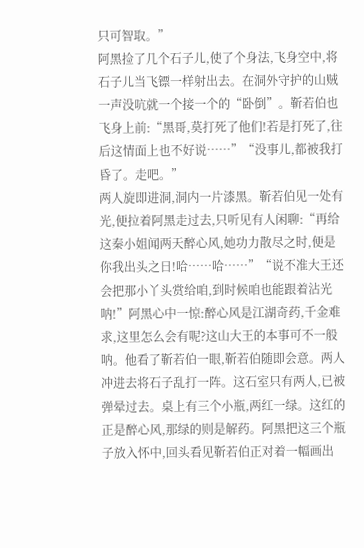只可智取。”
阿黑捡了几个石子儿,使了个身法,飞身空中,将石子儿当飞镖一样射出去。在洞外守护的山贼一声没吭就一个接一个的“卧倒”。靳若伯也飞身上前:“黑哥,莫打死了他们!若是打死了,往后这情面上也不好说……”“没事儿,都被我打昏了。走吧。”
两人旋即进洞,洞内一片漆黑。靳若伯见一处有光,便拉着阿黑走过去,只听见有人闲聊:“再给这秦小姐闻两天醉心风,她功力散尽之时,便是你我出头之日!哈……哈……”“说不准大王还会把那小丫头赏给咱,到时候咱也能跟着沾光呐!”阿黑心中一惊:醉心风是江湖奇药,千金难求,这里怎么会有呢?这山大王的本事可不一般呐。他看了靳若伯一眼,靳若伯随即会意。两人冲进去将石子乱打一阵。这石室只有两人,已被弹晕过去。桌上有三个小瓶,两红一绿。这红的正是醉心风,那绿的则是解药。阿黑把这三个瓶子放入怀中,回头看见靳若伯正对着一幅画出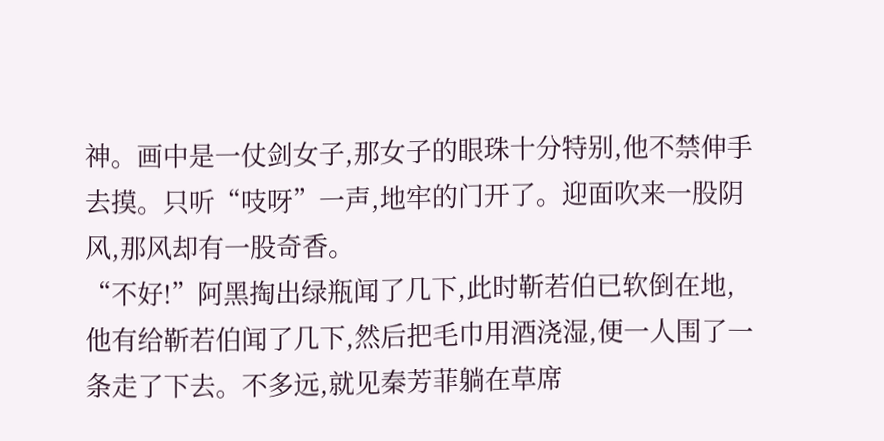神。画中是一仗剑女子,那女子的眼珠十分特别,他不禁伸手去摸。只听“吱呀”一声,地牢的门开了。迎面吹来一股阴风,那风却有一股奇香。
“不好!”阿黑掏出绿瓶闻了几下,此时靳若伯已软倒在地,他有给靳若伯闻了几下,然后把毛巾用酒浇湿,便一人围了一条走了下去。不多远,就见秦芳菲躺在草席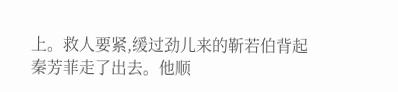上。救人要紧,缓过劲儿来的靳若伯背起秦芳菲走了出去。他顺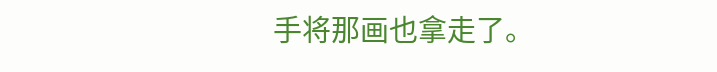手将那画也拿走了。